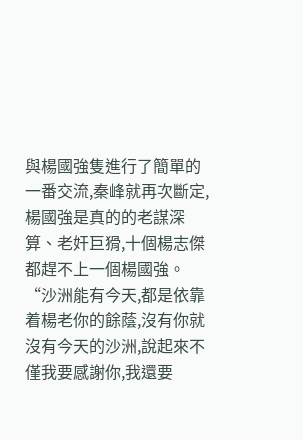與楊國強隻進行了簡單的一番交流,秦峰就再次斷定,楊國強是真的的老謀深算、老奸巨猾,十個楊志傑都趕不上一個楊國強。
“沙洲能有今天,都是依靠着楊老你的餘蔭,沒有你就沒有今天的沙洲,說起來不僅我要感謝你,我還要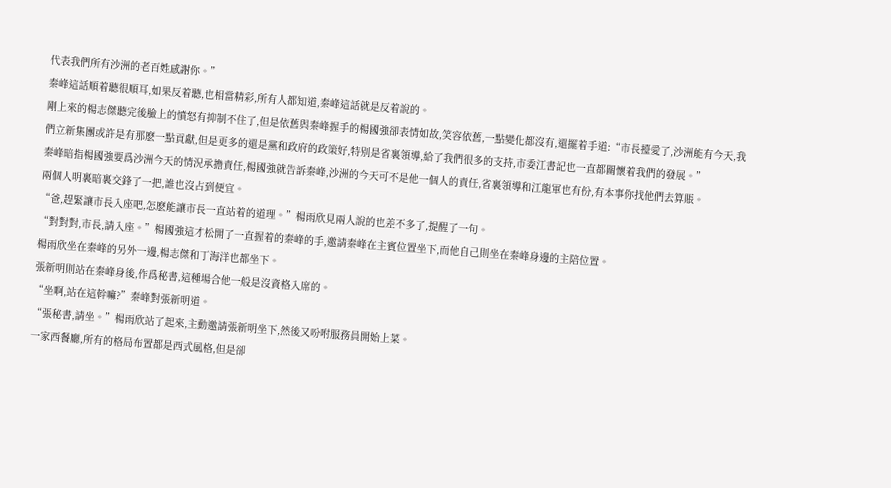代表我們所有沙洲的老百姓感謝你。”
秦峰這話順着聽很順耳,如果反着聽,也相當精彩,所有人都知道,秦峰這話就是反着說的。
剛上來的楊志傑聽完後臉上的憤怒有抑制不住了,但是依舊與秦峰握手的楊國強卻表情如故,笑容依舊,一點變化都沒有,還擺着手道:“市長擡愛了,沙洲能有今天,我們立新集團或許是有那麽一點貢獻,但是更多的還是黨和政府的政策好,特别是省裏領導,給了我們很多的支持,市委江書記也一直都關懷着我們的發展。”
秦峰暗指楊國強要爲沙洲今天的情況承擔責任,楊國強就告訴秦峰,沙洲的今天可不是他一個人的責任,省裏領導和江龍軍也有份,有本事你找他們去算賬。
兩個人明裏暗裏交鋒了一把,誰也沒占到便宜。
“爸,趕緊讓市長入座吧,怎麽能讓市長一直站着的道理。”楊雨欣見兩人說的也差不多了,提醒了一句。
“對對對,市長,請入座。”楊國強這才松開了一直握着的秦峰的手,邀請秦峰在主賓位置坐下,而他自己則坐在秦峰身邊的主陪位置。
楊雨欣坐在秦峰的另外一邊,楊志傑和丁海洋也都坐下。
張新明則站在秦峰身後,作爲秘書,這種場合他一般是沒資格入席的。
“坐啊,站在這幹嘛?”秦峰對張新明道。
“張秘書,請坐。”楊雨欣站了起來,主動邀請張新明坐下,然後又吩咐服務員開始上菜。
一家西餐廳,所有的格局布置都是西式風格,但是卻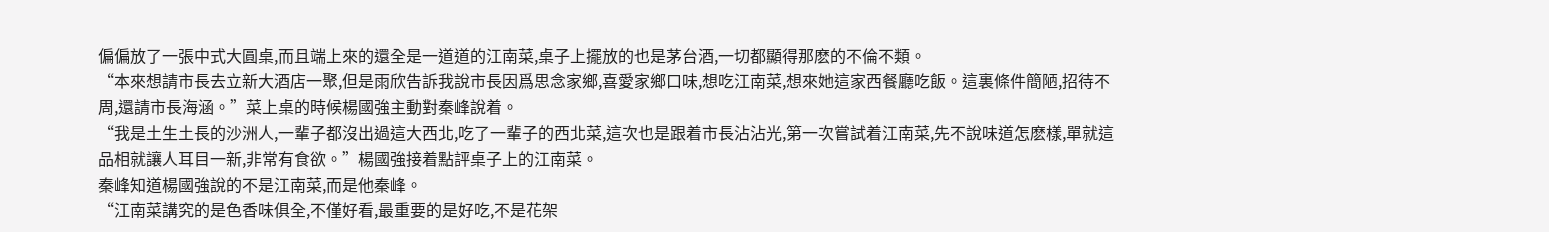偏偏放了一張中式大圓桌,而且端上來的還全是一道道的江南菜,桌子上擺放的也是茅台酒,一切都顯得那麽的不倫不類。
“本來想請市長去立新大酒店一聚,但是雨欣告訴我說市長因爲思念家鄉,喜愛家鄉口味,想吃江南菜,想來她這家西餐廳吃飯。這裏條件簡陋,招待不周,還請市長海涵。”菜上桌的時候楊國強主動對秦峰說着。
“我是土生土長的沙洲人,一輩子都沒出過這大西北,吃了一輩子的西北菜,這次也是跟着市長沾沾光,第一次嘗試着江南菜,先不說味道怎麽樣,單就這品相就讓人耳目一新,非常有食欲。”楊國強接着點評桌子上的江南菜。
秦峰知道楊國強說的不是江南菜,而是他秦峰。
“江南菜講究的是色香味俱全,不僅好看,最重要的是好吃,不是花架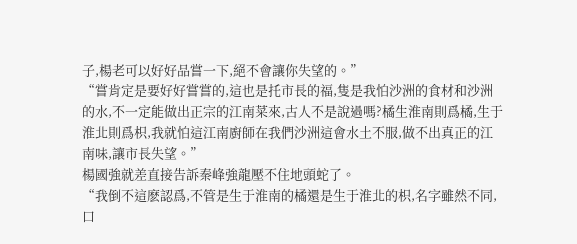子,楊老可以好好品嘗一下,絕不會讓你失望的。”
“嘗肯定是要好好嘗嘗的,這也是托市長的福,隻是我怕沙洲的食材和沙洲的水,不一定能做出正宗的江南菜來,古人不是說過嗎?橘生淮南則爲橘,生于淮北則爲枳,我就怕這江南廚師在我們沙洲這會水土不服,做不出真正的江南味,讓市長失望。”
楊國強就差直接告訴秦峰強龍壓不住地頭蛇了。
“我倒不這麽認爲,不管是生于淮南的橘還是生于淮北的枳,名字雖然不同,口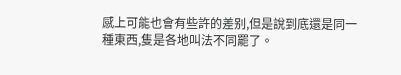感上可能也會有些許的差别,但是說到底還是同一種東西,隻是各地叫法不同罷了。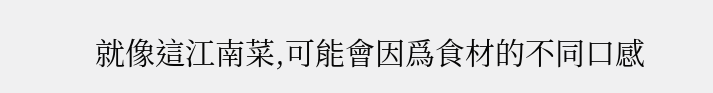就像這江南菜,可能會因爲食材的不同口感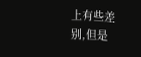上有些差别,但是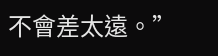不會差太遠。”